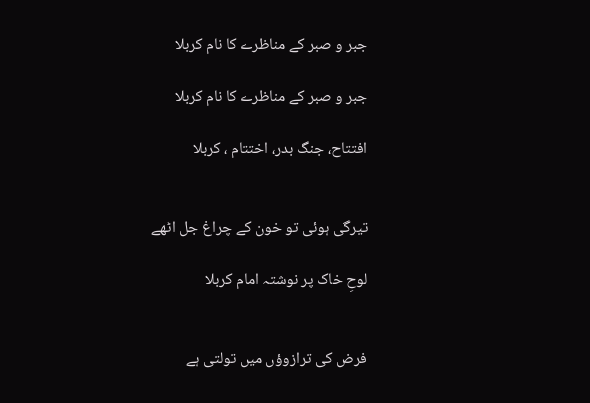جبر و صبر کے مناظرے کا نام کربلا

جبر و صبر کے مناظرے کا نام کربلا

افتتاح، جنگ بدر، اختتام ، کربلا


تیرگی ہوئی تو خون کے چراغ جل اٹھے

لوحِ خاک پر نوشتہ امام کربلا


فرض کی ترازوؤں میں تولتی ہے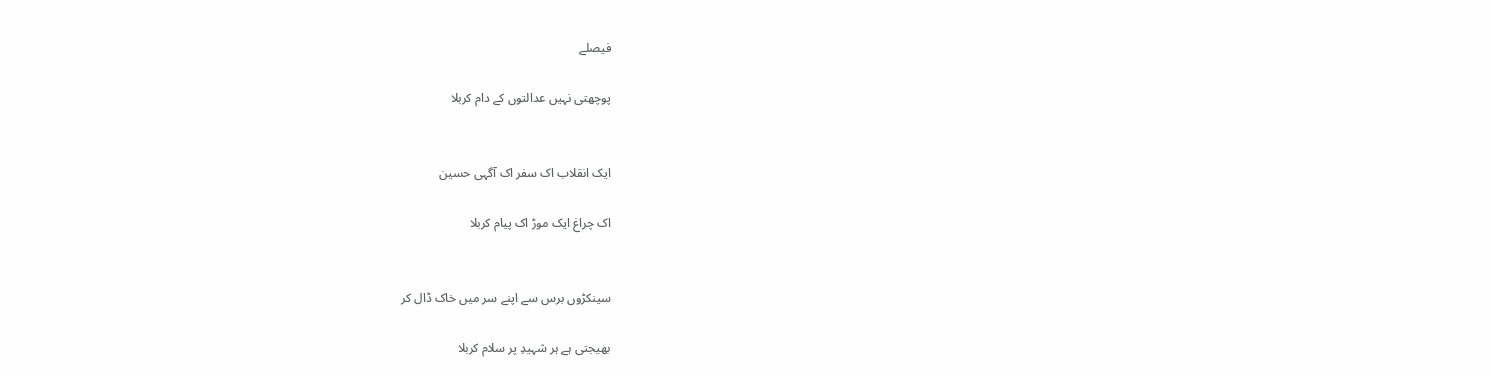فیصلے

پوچھتی نہیں عدالتوں کے دام کربلا


ایک انقلاب اک سفر اک آگہی حسین

اک چراغ ایک موڑ اک پیام کربلا


سینکڑوں برس سے اپنے سر میں خاک ڈال کر

بھیجتی ہے ہر شہیدِ پر سلام کربلا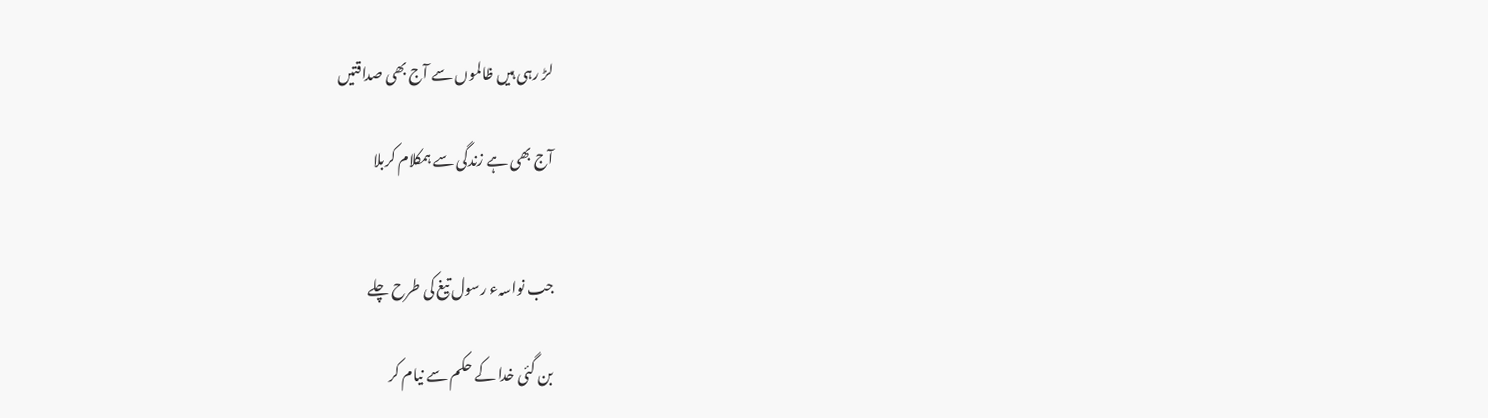لڑ رہی ہیں ظالموں سے آج بھی صداقتیں

آج بھی ہے زندگی سے ہمکلام کربلا


جب نواسہء رسول تیغ کی طرح چلے

بن گئی خدا کے حکم سے نیام کر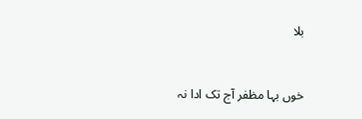بلا


خوں بہا مظفر آج تک ادا نہ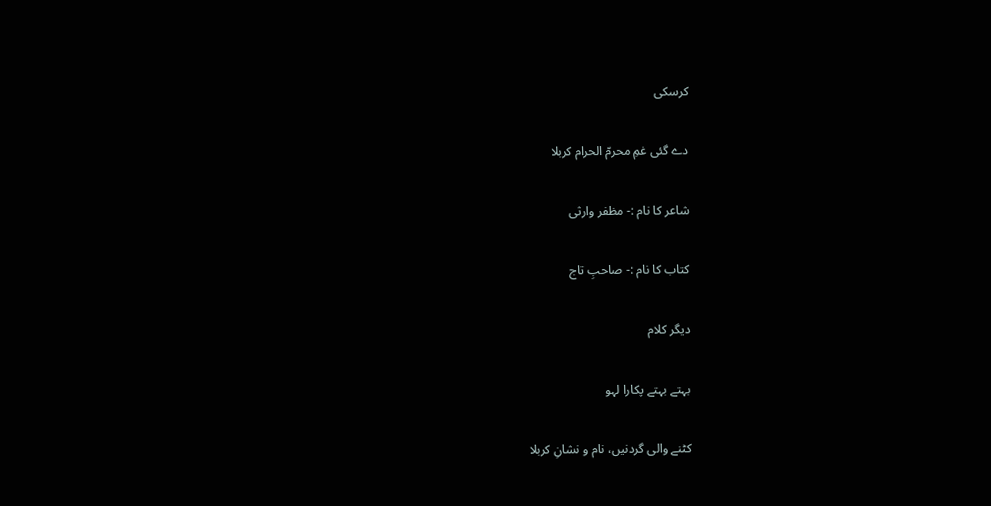کرسکی

دے گئی غمِ محرمّ الحرام کربلا

شاعر کا نام :- مظفر وارثی

کتاب کا نام :- صاحبِ تاج

دیگر کلام

بہتے بہتے پکارا لہو

کٹنے والی گردنیں، نام و نشانِ کربلا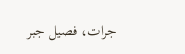جرات، فصیل جبر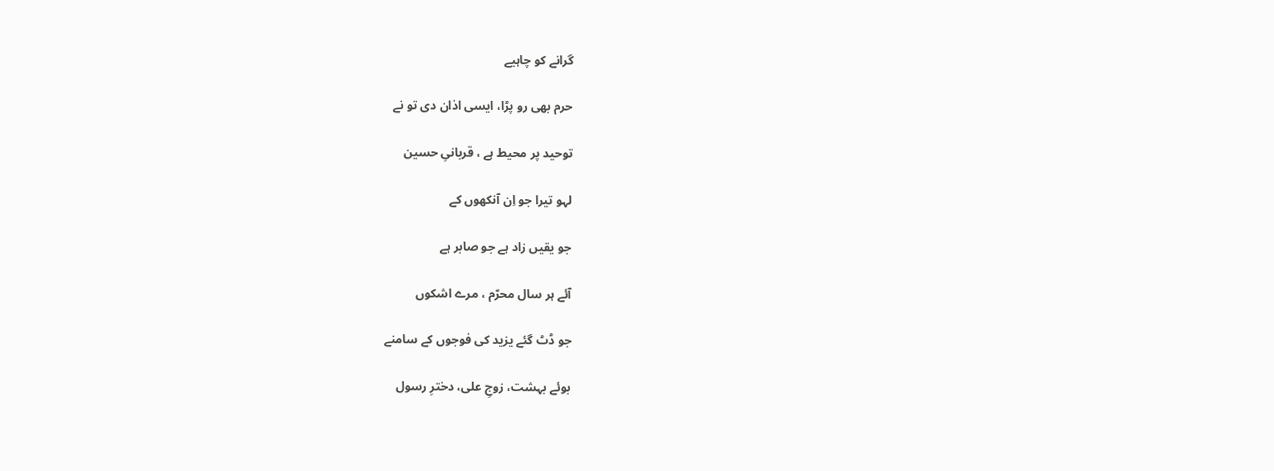گرانے کو چاہیے

حرم بھی رو پڑا، ایسی اذان دی تو نے

توحید پر محیط ہے ، قربانیِ حسین

لہو تیرا جو اِن آنکھوں کے

جو یقیں زاد ہے جو صابر ہے

آئے ہر سال محرّم ، مرے اشکوں

جو ڈٹ گئے یزید کی فوجوں کے سامنے

بوئے بہشت، زوجِ علی، دخترِ رسول